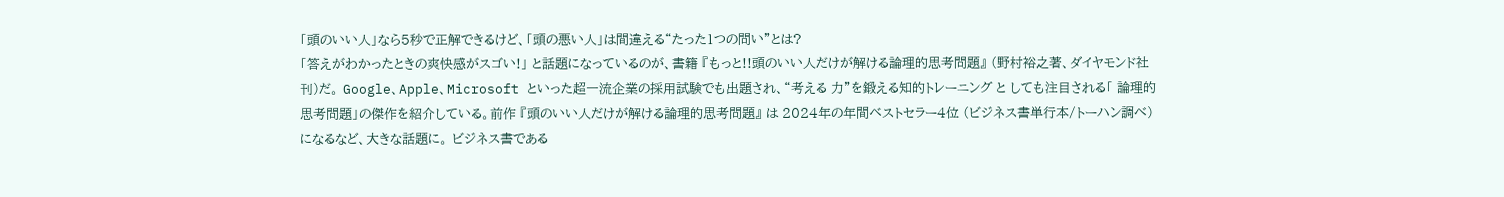「頭のいい人」なら5秒で正解できるけど、「頭の悪い人」は間違える“たった1つの問い”とは?
「答えがわかったときの爽快感がスゴい!」 と話題になっているのが、書籍 『もっと!!頭のいい人だけが解ける論理的思考問題』 (野村裕之著、ダイヤモンド社刊)だ。 Google、Apple、Microsoft といった超一流企業の採用試験でも出題され、“考える 力”を鍛える知的トレーニング と しても注目される「 論理的思考問題」の傑作を紹介している。前作 『頭のいい人だけが解ける論理的思考問題』 は 2024年の年間ベストセラー4位 (ビジネス書単行本/トーハン調べ)になるなど、大きな話題に。 ビジネス書である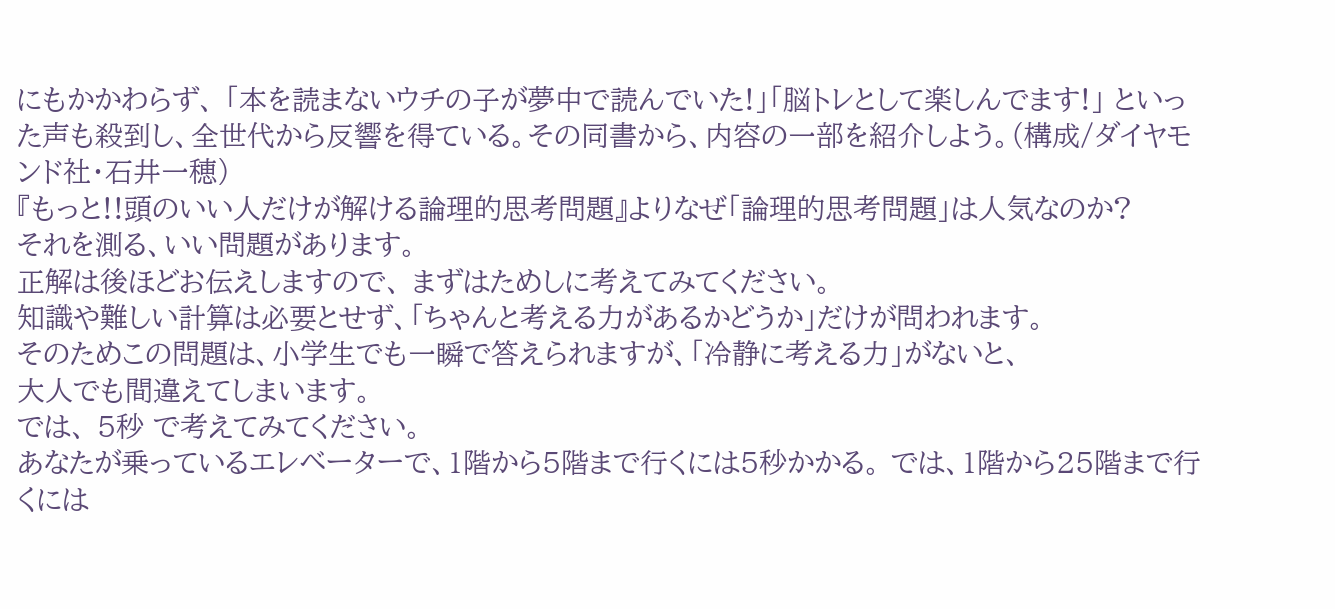にもかかわらず、 「本を読まないウチの子が夢中で読んでいた!」「脳トレとして楽しんでます!」 といった声も殺到し、全世代から反響を得ている。その同書から、内容の一部を紹介しよう。(構成/ダイヤモンド社・石井一穂)
『もっと!!頭のいい人だけが解ける論理的思考問題』よりなぜ「論理的思考問題」は人気なのか?
それを測る、いい問題があります。
正解は後ほどお伝えしますので、 まずはためしに考えてみてください。
知識や難しい計算は必要とせず、「ちゃんと考える力があるかどうか」だけが問われます。
そのためこの問題は、小学生でも一瞬で答えられますが、「冷静に考える力」がないと、
大人でも間違えてしまいます。
では、 5秒 で考えてみてください。
あなたが乗っているエレベーターで、1階から5階まで行くには5秒かかる。 では、1階から25階まで行くには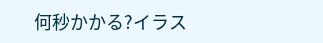何秒かかる?イラス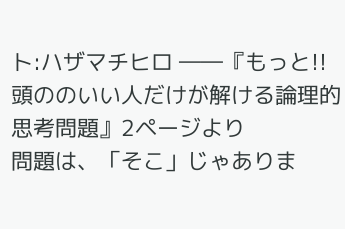ト:ハザマチヒロ ――『もっと!!頭ののいい人だけが解ける論理的思考問題』2ページより
問題は、「そこ」じゃありま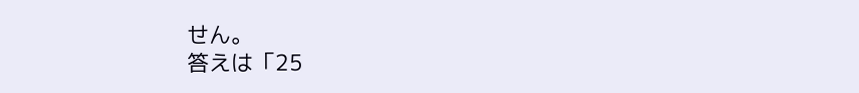せん。
答えは「25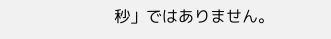秒」ではありません。